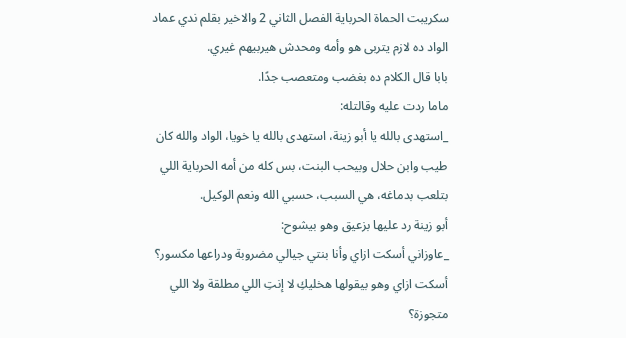سكريبت الحماة الحرباية الفصل الثاني 2 والاخير بقلم ندي عماد
الواد ده لازم يتربى هو وأمه ومحدش هيربيهم غيري.
بابا قال الكلام ده بغضب ومتعصب جدًا.
ماما ردت عليه وقالتله:
_استهدى بالله يا أبو زينة، استهدى بالله يا خويا، الواد والله كان طيب وابن حلال وبيحب البنت، بس كله من أمه الحرباية اللي بتلعب بدماغه، هي السبب، حسبي الله ونعم الوكيل.
أبو زينة رد عليها بزعيق وهو بيشوح:
_عاوزاني أسكت ازاي وأنا بنتي جيالي مضروبة ودراعها مكسور؟
أسكت ازاي وهو بيقولها هخليكِ لا إنتِ اللي مطلقة ولا اللي متجوزة؟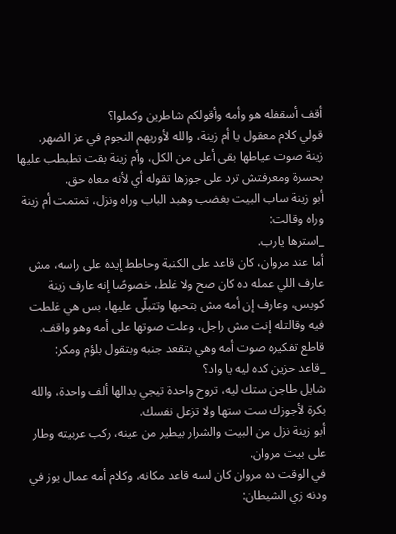أقف أسقفله هو وأمه وأقولكم شاطرين وكملوا؟
قولي كلام معقول يا أم زينة، والله لأوريهم النجوم في عز الضهر.
زينة صوت عياطها بقى أعلى من الكل، وأم زينة بقت تطبطب عليها بحسرة ومعرفتش ترد على جوزها تقوله أي لأنه معاه حق.
أبو زينة ساب البيت بغضب وهبد الباب وراه ونزل، تمتمت أم زينة وراه وقالت:
_استرها يارب.
أما عند مروان، كان قاعد على الكنبة وحاطط إيده على راسه، مش عارف اللي عمله ده كان صح ولا غلط، خصوصًا إنه عارف زينة كويس، وعارف إن أمه مش بتحبها وتتبلّى عليها، بس هي غلطت فيه وقالتله إنت مش راجل، وعلت صوتها على أمه وهو واقف.
قاطع تفكيره صوت أمه وهي بتقعد جنبه وبتقول بلؤم ومكر:
_قاعد حزين كده ليه يا واد؟
شايل طاجن ستك ليه، تروح واحدة تيجي بدالها ألف واحدة، والله بكرة لأجوزك ست ستها ولا تزعل نفسك.
أبو زينة نزل من البيت والشرار بيطير من عينه، ركب عربيته وطار على بيت مروان.
في الوقت ده مروان كان لسه قاعد مكانه، وكلام أمه عمال يوز في ودنه زي الشيطان: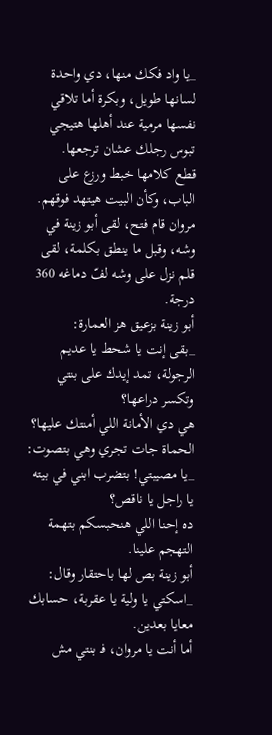_يا واد فكك منها، دي واحدة لسانها طويل، وبكرة أما تلاقي نفسها مرمية عند أهلها هتيجي تبوس رجلك عشان ترجعها.
قطع كلامها خبط ورزع على الباب، وكأن البيت هيتهد فوقهم.
مروان قام فتح، لقى أبو زينة في وشه، وقبل ما ينطق بكلمة، لقى قلم نزل على وشه لفّ دماغه 360 درجة.
أبو زينة بزعيق هز العمارة:
_بقى إنت يا شحط يا عديم الرجولة، تمد إيدك على بنتي وتكسر دراعها؟
هي دي الأمانة اللي أمنتك عليها؟
الحماة جات تجري وهي بتصوت:
_يا مصيبتي! بتضرب ابني في بيته يا راجل يا ناقص؟
ده إحنا اللي هنحبسكم بتهمة التهجم علينا.
أبو زينة بص لها باحتقار وقال:
_اسكتي يا ولية يا عقربة، حسابك معايا بعدين.
أما أنت يا مروان، فـ بنتي مش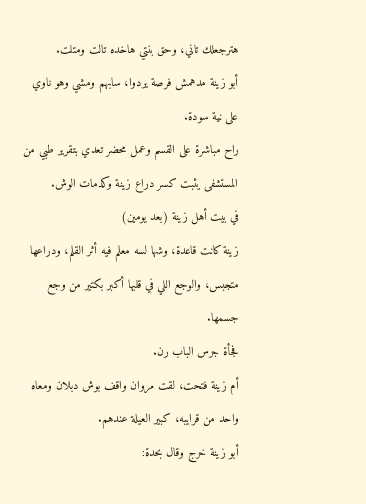هترجعلك تاني، وحق بنتي هاخده تالت ومتلت.
أبو زينة مدهمش فرصة يردوا، سابهم ومشي وهو ناوي على نية سودة.
راح مباشرة على القسم وعمل محضر تعدي بتقرير طبي من المستشفى يثبت كسر دراع زينة وكدمات الوش.
في بيت أهل زينة (بعد يومين)
زينة كانت قاعدة، وشها لسه معلم فيه أثر القلم، ودراعها متجبس، والوجع اللي في قلبها أكبر بكتير من وجع جسمها.
فجأة جرس الباب رن.
أم زينة فتحت، لقت مروان واقف بوش دبلان ومعاه واحد من قرايبه، كبير العيلة عندهم.
أبو زينة خرج وقال بحدة: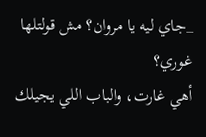_جاي ليه يا مروان؟ مش قولتلها غوري؟
أهي غارت، والباب اللي يجيلك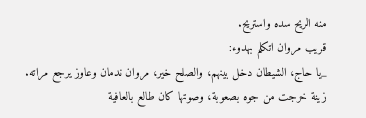منه الريح سده واستريح.
قريب مروان اتكلم بهدوء:
_يا حاج، الشيطان دخل بينهم، والصلح خير، مروان ندمان وعاوز يرجع مراته.
زينة خرجت من جوه بصعوبة، وصوتها كان طالع بالعافية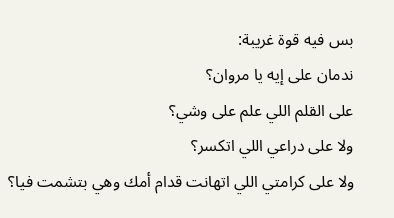بس فيه قوة غريبة:
ندمان على إيه يا مروان؟
على القلم اللي علم على وشي؟
ولا على دراعي اللي اتكسر؟
ولا على كرامتي اللي اتهانت قدام أمك وهي بتشمت فيا؟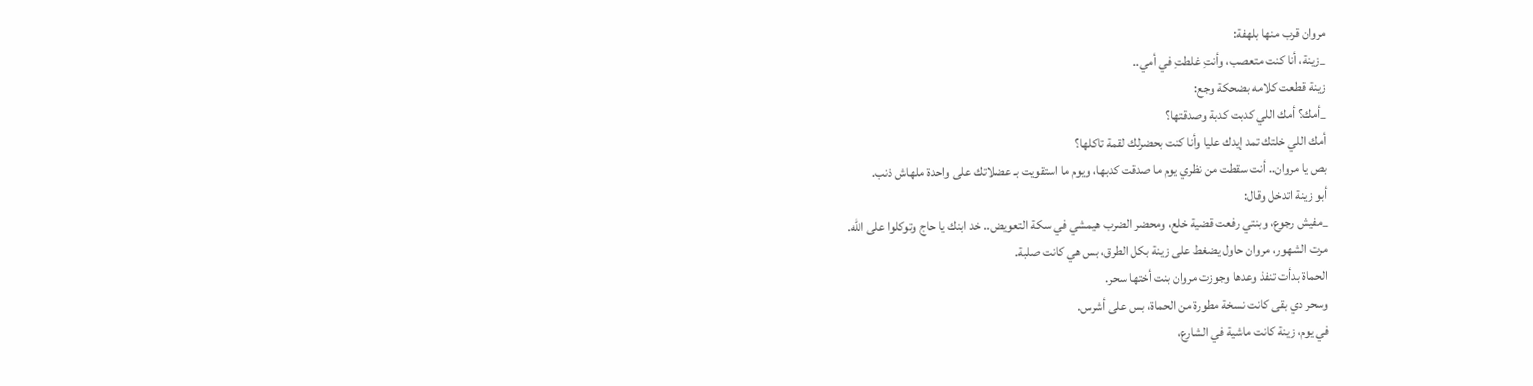مروان قرب منها بلهفة:
_زينة، أنا كنت متعصب، وأنتِ غلطتِ في أمي..
زينة قطعت كلامه بضحكة وجع:
_أمك؟ أمك اللي كدبت كدبة وصدقتها؟
أمك اللي خلتك تمد إيدك عليا وأنا كنت بحضرلك لقمة تاكلها؟
بص يا مروان.. أنت سقطت من نظري يوم ما صدقت كدبها، ويوم ما استقويت بـ عضلاتك على واحدة ملهاش ذنب.
أبو زينة اتدخل وقال:
_مفيش رجوع، وبنتي رفعت قضية خلع، ومحضر الضرب هيمشي في سكة التعويض.. خد ابنك يا حاج وتوكلوا على الله.
مرت الشهور، مروان حاول يضغط على زينة بكل الطرق، بس هي كانت صلبة.
الحماة بدأت تنفذ وعدها وجوزت مروان بنت أختها سحر.
وسحر دي بقى كانت نسخة مطورة من الحماة، بس على أشرس.
في يوم، زينة كانت ماشية في الشارع،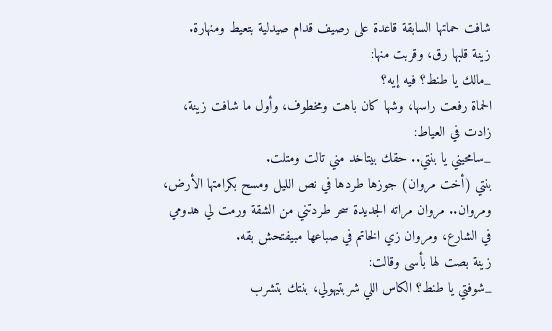شافت حماتها السابقة قاعدة على رصيف قدام صيدلية بتعيط ومنهارة.
زينة قلبها رق، وقربت منها:
_مالك يا طنط؟ فيه إيه؟
الحماة رفعت راسها، وشها كان باهت ومخطوف، وأول ما شافت زينة، زادت في العياط:
_سامحيني يا بنتي.. حقك بيتاخد مني تالت ومتلت.
بنتي (أخت مروان) جوزها طردها في نص الليل ومسح بكرامتها الأرض، ومروان.. مروان مراته الجديدة سحر طردتني من الشقة ورمت لي هدومي في الشارع، ومروان زي الخاتم في صباعها مبيفتحش بقه.
زينة بصت لها بأسى وقالت:
_شوفتي يا طنط؟ الكاس اللي شربتيهولي، بنتك بتشرب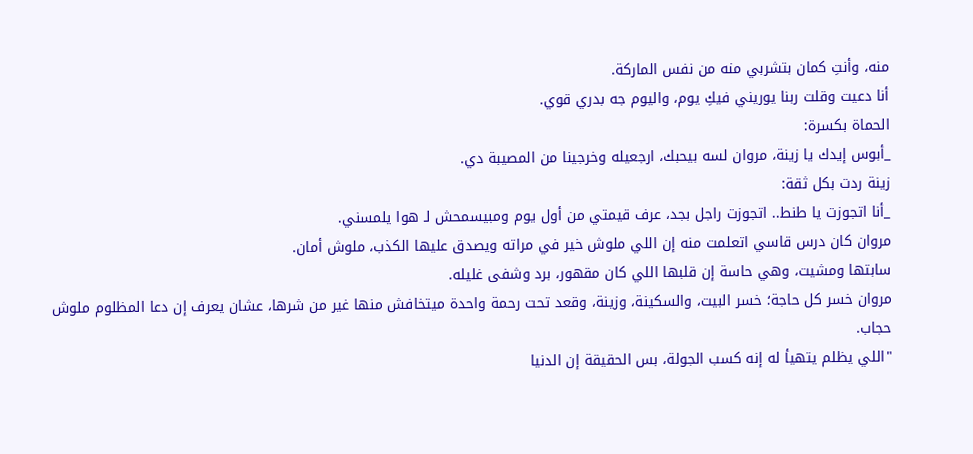منه، وأنتِ كمان بتشربي منه من نفس الماركة.
أنا دعيت وقلت ربنا يوريني فيكِ يوم، واليوم جه بدري قوي.
الحماة بكسرة:
_أبوس إيدك يا زينة، مروان لسه بيحبك، ارجعيله وخرجينا من المصيبة دي.
زينة ردت بكل ثقة:
_أنا اتجوزت يا طنط.. اتجوزت راجل بجد، عرف قيمتي من أول يوم ومبيسمحش لـ هوا يلمسني.
مروان كان درس قاسي اتعلمت منه إن اللي ملوش خير في مراته ويصدق عليها الكذب، ملوش أمان.
سابتها ومشيت، وهي حاسة إن قلبها اللي كان مقهور، برد وشفى غليله.
مروان خسر كل حاجة؛ خسر البيت، والسكينة، وزينة، وقعد تحت رحمة واحدة ميتخافش منها غير من شرها، عشان يعرف إن دعا المظلوم ملوش حجاب.
"اللي يظلم يتهيأ له إنه كسب الجولة، بس الحقيقة إن الدنيا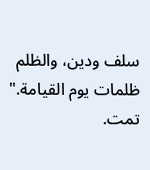سلف ودين، والظلم ظلمات يوم القيامة."
تمت.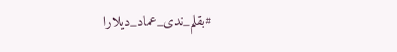#بقلم_ندى_عماد_ديلارا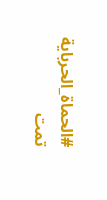#الحماة_الحرباية
تمت